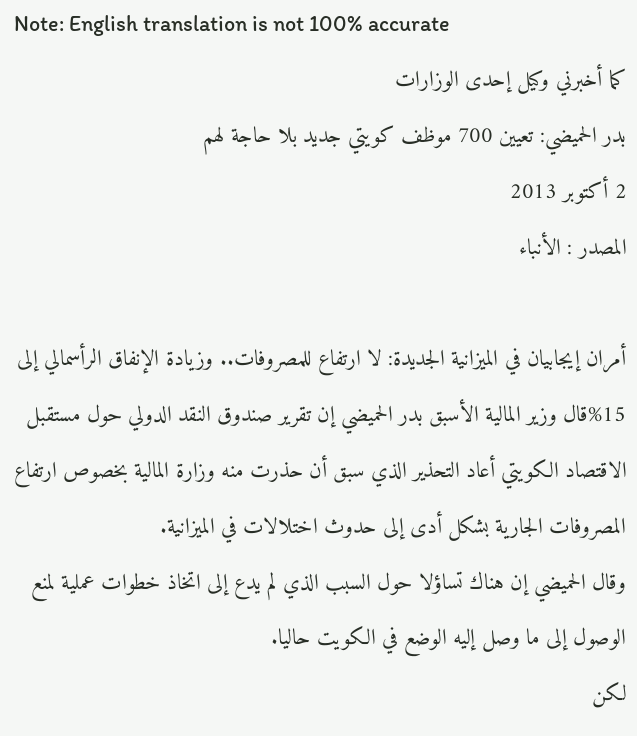Note: English translation is not 100% accurate
كما أخبرني وكيل إحدى الوزارات
بدر الحميضي: تعيين 700 موظف كويتي جديد بلا حاجة لهم
2 أكتوبر 2013
المصدر : الأنباء

أمران إيجابيان في الميزانية الجديدة: لا ارتفاع للمصروفات.. وزيادة الإنفاق الرأسمالي إلى 15%قال وزير المالية الأسبق بدر الحميضي إن تقرير صندوق النقد الدولي حول مستقبل الاقتصاد الكويتي أعاد التحذير الذي سبق أن حذرت منه وزارة المالية بخصوص ارتفاع المصروفات الجارية بشكل أدى إلى حدوث اختلالات في الميزانية.
وقال الحميضي إن هناك تساؤلا حول السبب الذي لم يدع إلى اتخاذ خطوات عملية لمنع الوصول إلى ما وصل إليه الوضع في الكويت حاليا.
لكن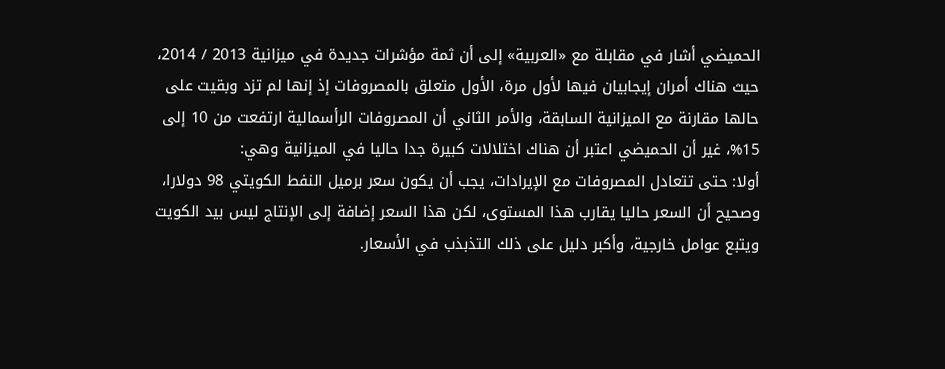الحميضي أشار في مقابلة مع «العربية» إلى أن ثمة مؤشرات جديدة في ميزانية 2013 / 2014، حيث هناك أمران إيجابيان فيها لأول مرة، الأول متعلق بالمصروفات إذ إنها لم تزد وبقيت على حالها مقارنة مع الميزانية السابقة، والأمر الثاني أن المصروفات الرأسمالية ارتفعت من 10 إلى 15%، غير أن الحميضي اعتبر أن هناك اختلالات كبيرة جدا حاليا في الميزانية وهي:
أولا: حتى تتعادل المصروفات مع الإيرادات، يجب أن يكون سعر برميل النفط الكويتي 98 دولارا، وصحيح أن السعر حاليا يقارب هذا المستوى، لكن هذا السعر إضافة إلى الإنتاج ليس بيد الكويت ويتبع عوامل خارجية، وأكبر دليل على ذلك التذبذب في الأسعار.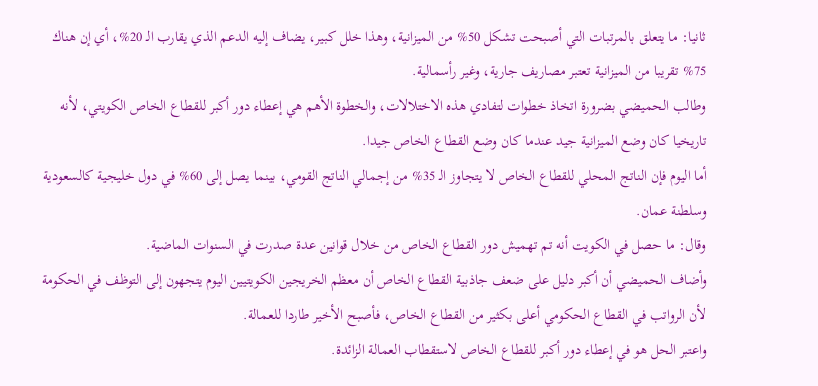ثانيا: ما يتعلق بالمرتبات التي أصبحت تشكل 50% من الميزانية، وهذا خلل كبير، يضاف إليه الدعم الذي يقارب الـ 20%، أي إن هناك 75% تقريبا من الميزانية تعتبر مصاريف جارية، وغير رأسمالية.
وطالب الحميضي بضرورة اتخاذ خطوات لتفادي هذه الاختلالات، والخطوة الأهم هي إعطاء دور أكبر للقطاع الخاص الكويتي، لأنه تاريخيا كان وضع الميزانية جيد عندما كان وضع القطاع الخاص جيدا.
أما اليوم فإن الناتج المحلي للقطاع الخاص لا يتجاوز الـ 35% من إجمالي الناتج القومي، بينما يصل إلى 60% في دول خليجية كالسعودية وسلطنة عمان.
وقال: ما حصل في الكويت أنه تم تهميش دور القطاع الخاص من خلال قوانين عدة صدرت في السنوات الماضية.
وأضاف الحميضي أن أكبر دليل على ضعف جاذبية القطاع الخاص أن معظم الخريجين الكويتيين اليوم يتجهون إلى التوظف في الحكومة لأن الرواتب في القطاع الحكومي أعلى بكثير من القطاع الخاص، فأصبح الأخير طاردا للعمالة.
واعتبر الحل هو في إعطاء دور أكبر للقطاع الخاص لاستقطاب العمالة الزائدة.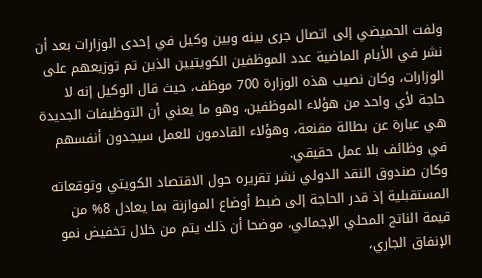ولفت الحميضي إلى اتصال جرى بينه وبين وكيل في إحدى الوزارات بعد أن نشر في الأيام الماضية عدد الموظفين الكويتيين الذين تم توزيعهم على الوزارات، وكان نصيب هذه الوزارة 700 موظف، حيث قال الوكيل إنه لا حاجة لأي واحد من هؤلاء الموظفين، وهو ما يعني أن التوظيفات الجديدة هي عبارة عن بطالة مقنعة، وهؤلاء القادمون للعمل سيجدون أنفسهم في وظائف بلا عمل حقيقي.
وكان صندوق النقد الدولي نشر تقريره حول الاقتصاد الكويتي وتوقعاته المستقبلية إذ قدر الحاجة إلى ضبط أوضاع الموازنة بما يعادل 8% من قيمة الناتج المحلي الإجمالي، موضحا أن ذلك يتم من خلال تخفيض نمو الإنفاق الجاري،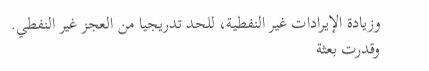وزيادة الإيرادات غير النفطية، للحد تدريجيا من العجز غير النفطي.
وقدرت بعثة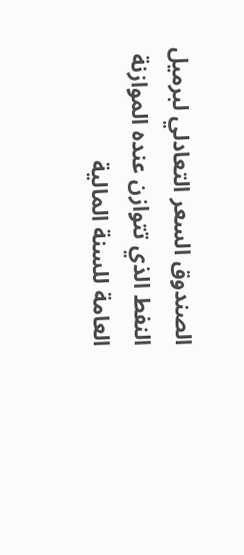الصندوق السعر التعادلي لبرميل النفط الذي تتوازن عنده الموازنة العامة للسنة المالية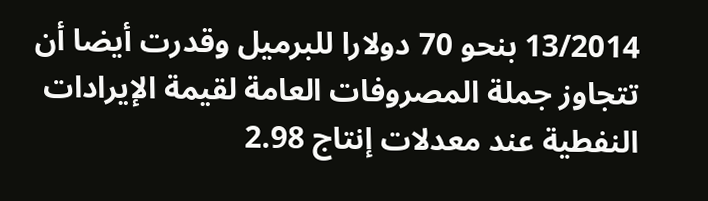13/2014 بنحو 70 دولارا للبرميل وقدرت أيضا أن تتجاوز جملة المصروفات العامة لقيمة الإيرادات النفطية عند معدلات إنتاج 2.98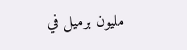مليون برميل في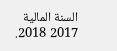السنة المالية 2017 2018.